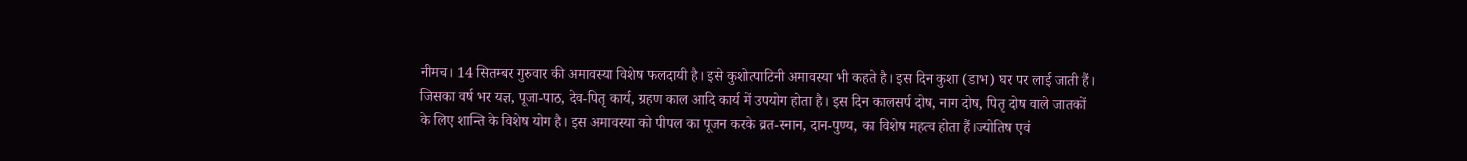नीमच। 14 सितम्बर गुरुवार की अमावस्या विशेष फलदायी है। इसे कुशोत्पाटिनी अमावस्या भी कहते है। इस दिन कुशा (डाभ) घर पर लाई जाती हैं। जिसका वर्ष भर यज्ञ, पूजा-पाठ, देव-पितृ कार्य, ग्रहण काल आदि कार्य में उपयोग होता है। इस दिन कालसर्प दोष, नाग दोष, पितृ दोष वाले जातकों के लिए शान्ति के विशेष योग है। इस अमावस्या को पीपल का पूजन करके व्रत-स्नान, दान-पुण्य, का विशेष महत्व होता हैं।ज्योतिष एवं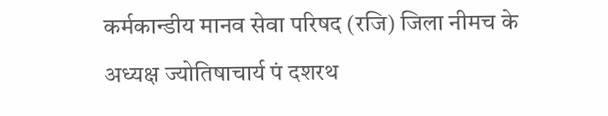कर्मकान्डीय मानव सेवा परिषद (रजि) जिला नीमच के अध्यक्ष ज्योतिषाचार्य पं दशरथ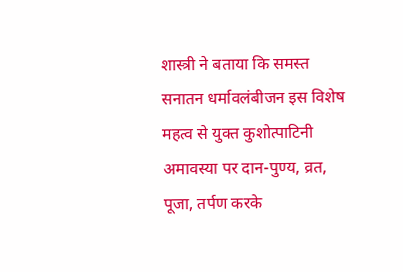शास्त्री ने बताया कि समस्त सनातन धर्मावलंबीजन इस विशेष महत्व से युक्त कुशोत्पाटिनी अमावस्या पर दान-पुण्य, व्रत, पूजा, तर्पण करके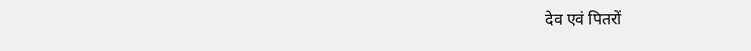देव एवं पितरों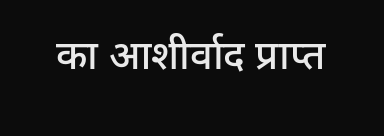का आशीर्वाद प्राप्त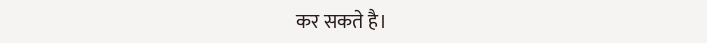कर सकते है।